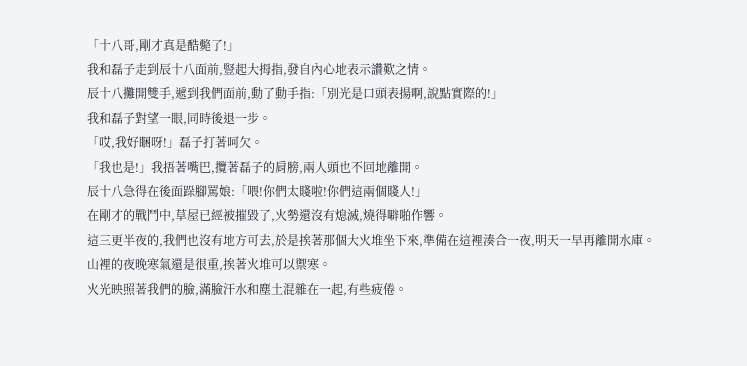「十八哥,剛才真是酷斃了!」
我和磊子走到辰十八面前,豎起大拇指,發自內心地表示讚歎之情。
辰十八攤開雙手,遞到我們面前,動了動手指:「別光是口頭表揚啊,說點實際的!」
我和磊子對望一眼,同時後退一步。
「哎,我好睏呀!」磊子打著呵欠。
「我也是!」我捂著嘴巴,攬著磊子的肩膀,兩人頭也不回地離開。
辰十八急得在後面跺腳罵娘:「喂!你們太賤啦!你們這兩個賤人!」
在剛才的戰鬥中,草屋已經被摧毀了,火勢還沒有熄滅,燒得噼啪作響。
這三更半夜的,我們也沒有地方可去,於是挨著那個大火堆坐下來,準備在這裡湊合一夜,明天一早再離開水庫。
山裡的夜晚寒氣還是很重,挨著火堆可以禦寒。
火光映照著我們的臉,滿臉汗水和塵土混雜在一起,有些疲倦。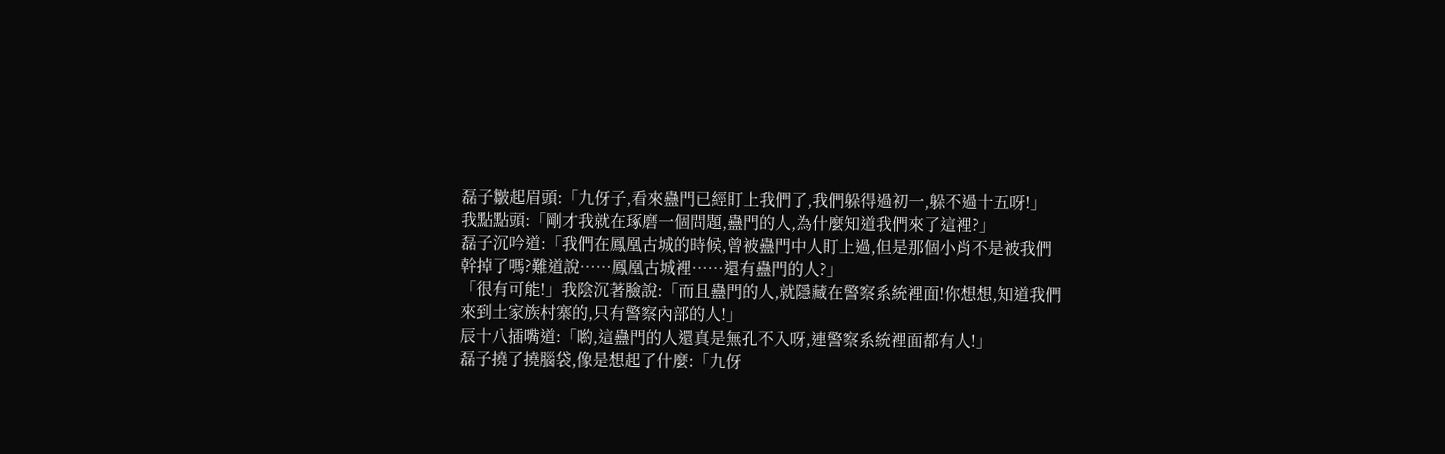磊子皺起眉頭:「九伢子,看來蠱門已經盯上我們了,我們躲得過初一,躲不過十五呀!」
我點點頭:「剛才我就在琢磨一個問題,蠱門的人,為什麼知道我們來了這裡?」
磊子沉吟道:「我們在鳳凰古城的時候,曾被蠱門中人盯上過,但是那個小肖不是被我們幹掉了嗎?難道說……鳳凰古城裡……還有蠱門的人?」
「很有可能!」我陰沉著臉說:「而且蠱門的人,就隱藏在警察系統裡面!你想想,知道我們來到土家族村寨的,只有警察內部的人!」
辰十八插嘴道:「喲,這蠱門的人還真是無孔不入呀,連警察系統裡面都有人!」
磊子撓了撓腦袋,像是想起了什麼:「九伢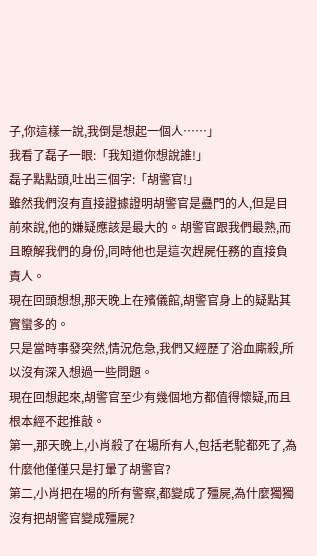子,你這樣一說,我倒是想起一個人……」
我看了磊子一眼:「我知道你想說誰!」
磊子點點頭,吐出三個字:「胡警官!」
雖然我們沒有直接證據證明胡警官是蠱門的人,但是目前來說,他的嫌疑應該是最大的。胡警官跟我們最熟,而且瞭解我們的身份,同時他也是這次趕屍任務的直接負責人。
現在回頭想想,那天晚上在殯儀館,胡警官身上的疑點其實蠻多的。
只是當時事發突然,情況危急,我們又經歷了浴血廝殺,所以沒有深入想過一些問題。
現在回想起來,胡警官至少有幾個地方都值得懷疑,而且根本經不起推敲。
第一,那天晚上,小肖殺了在場所有人,包括老駝都死了,為什麼他僅僅只是打暈了胡警官?
第二,小肖把在場的所有警察,都變成了殭屍,為什麼獨獨沒有把胡警官變成殭屍?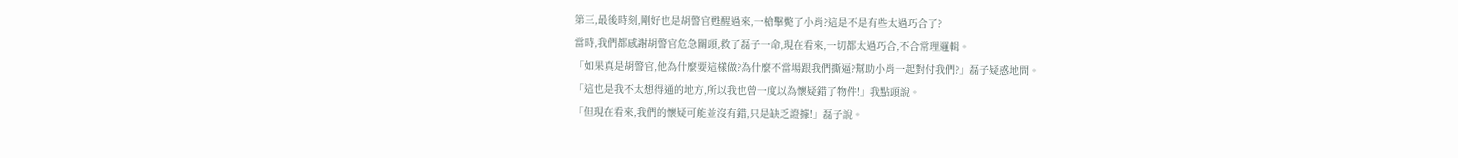第三,最後時刻,剛好也是胡警官甦醒過來,一槍擊斃了小肖?這是不是有些太過巧合了?
當時,我們都感謝胡警官危急關頭,救了磊子一命,現在看來,一切都太過巧合,不合常理邏輯。
「如果真是胡警官,他為什麼要這樣做?為什麼不當場跟我們撕逼?幫助小肖一起對付我們?」磊子疑惑地問。
「這也是我不太想得通的地方,所以我也曾一度以為懷疑錯了物件!」我點頭說。
「但現在看來,我們的懷疑可能並沒有錯,只是缺乏證據!」磊子說。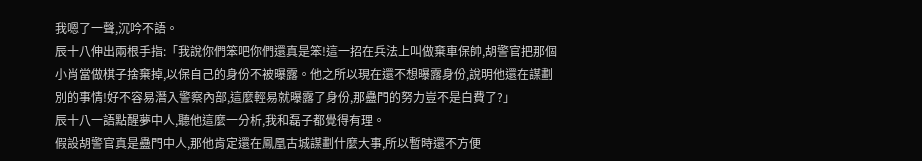我嗯了一聲,沉吟不語。
辰十八伸出兩根手指:「我說你們笨吧你們還真是笨!這一招在兵法上叫做棄車保帥,胡警官把那個小肖當做棋子捨棄掉,以保自己的身份不被曝露。他之所以現在還不想曝露身份,說明他還在謀劃別的事情!好不容易潛入警察內部,這麼輕易就曝露了身份,那蠱門的努力豈不是白費了?」
辰十八一語點醒夢中人,聽他這麼一分析,我和磊子都覺得有理。
假設胡警官真是蠱門中人,那他肯定還在鳳凰古城謀劃什麼大事,所以暫時還不方便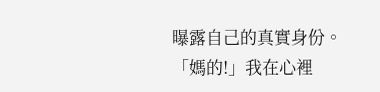曝露自己的真實身份。
「媽的!」我在心裡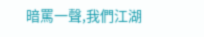暗罵一聲,我們江湖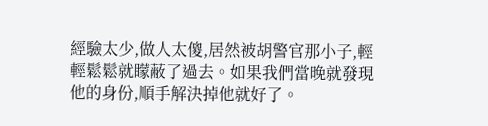經驗太少,做人太傻,居然被胡警官那小子,輕輕鬆鬆就矇蔽了過去。如果我們當晚就發現他的身份,順手解決掉他就好了。